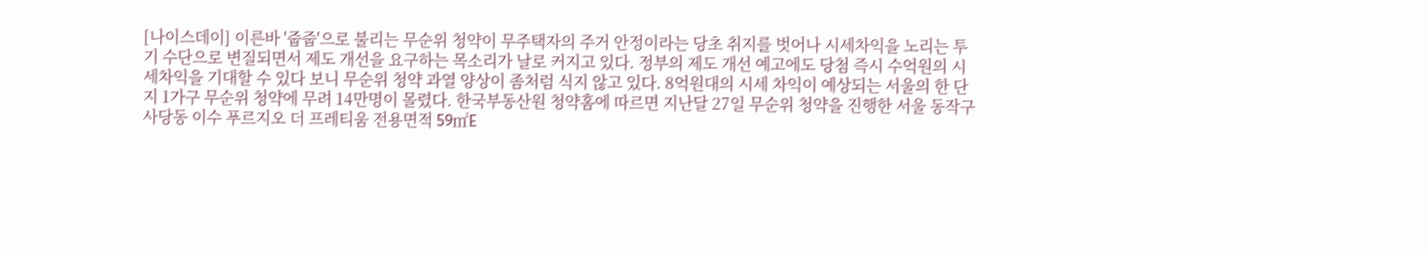[나이스데이] 이른바 '줍줍'으로 불리는 무순위 청약이 무주택자의 주거 안정이라는 당초 취지를 벗어나 시세차익을 노리는 투기 수단으로 변질되면서 제도 개선을 요구하는 목소리가 날로 커지고 있다. 정부의 제도 개선 예고에도 당첨 즉시 수억원의 시세차익을 기대할 수 있다 보니 무순위 청약 과열 양상이 좀처럼 식지 않고 있다. 8억원대의 시세 차익이 예상되는 서울의 한 단지 1가구 무순위 청약에 무려 14만명이 몰렸다. 한국부동산원 청약홈에 따르면 지난달 27일 무순위 청약을 진행한 서울 동작구 사당동 이수 푸르지오 더 프레티움 전용면적 59㎡E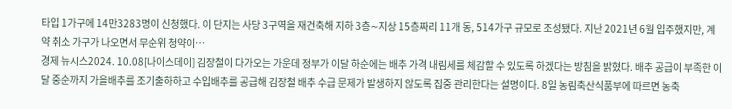타입 1가구에 14만3283명이 신청했다. 이 단지는 사당 3구역을 재건축해 지하 3층∼지상 15층짜리 11개 동, 514가구 규모로 조성됐다. 지난 2021년 6월 입주했지만, 계약 취소 가구가 나오면서 무순위 청약이…
경제 뉴시스2024. 10.08[나이스데이] 김장철이 다가오는 가운데 정부가 이달 하순에는 배추 가격 내림세를 체감할 수 있도록 하겠다는 방침을 밝혔다. 배추 공급이 부족한 이달 중순까지 가을배추를 조기출하하고 수입배추를 공급해 김장철 배추 수급 문제가 발생하지 않도록 집중 관리한다는 설명이다. 8일 농림축산식품부에 따르면 농축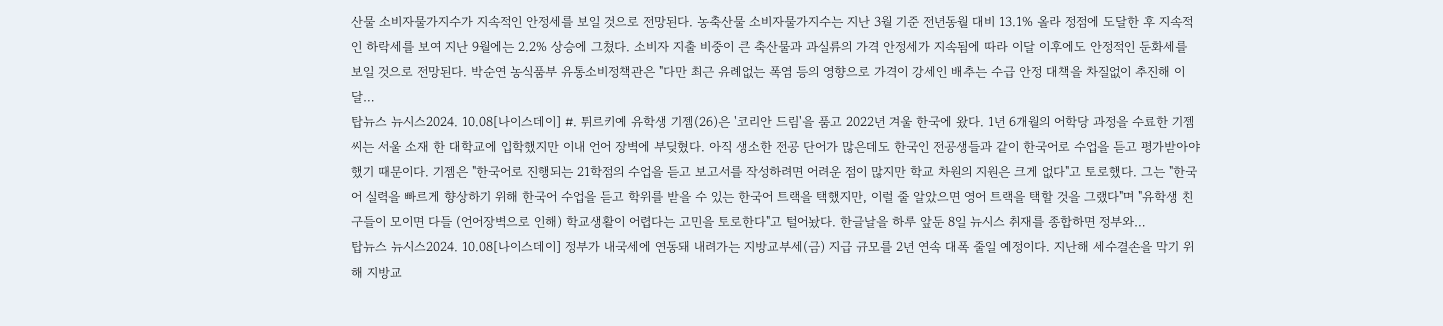산물 소비자물가지수가 지속적인 안정세를 보일 것으로 전망된다. 농축산물 소비자물가지수는 지난 3월 기준 전년동월 대비 13.1% 올라 정점에 도달한 후 지속적인 하락세를 보여 지난 9월에는 2.2% 상승에 그쳤다. 소비자 지출 비중이 큰 축산물과 과실류의 가격 안정세가 지속됨에 따라 이달 이후에도 안정적인 둔화세를 보일 것으로 전망된다. 박순연 농식품부 유통소비정책관은 "다만 최근 유례없는 폭염 등의 영향으로 가격이 강세인 배추는 수급 안정 대책을 차질없이 추진해 이달…
탑뉴스 뉴시스2024. 10.08[나이스데이] #. 튀르키예 유학생 기젬(26)은 '코리안 드림'을 품고 2022년 겨울 한국에 왔다. 1년 6개월의 어학당 과정을 수료한 기젬씨는 서울 소재 한 대학교에 입학했지만 이내 언어 장벽에 부딪혔다. 아직 생소한 전공 단어가 많은데도 한국인 전공생들과 같이 한국어로 수업을 듣고 평가받아야 했기 때문이다. 기젬은 "한국어로 진행되는 21학점의 수업을 듣고 보고서를 작성하려면 어려운 점이 많지만 학교 차원의 지원은 크게 없다"고 토로했다. 그는 "한국어 실력을 빠르게 향상하기 위해 한국어 수업을 듣고 학위를 받을 수 있는 한국어 트랙을 택했지만, 이럴 줄 알았으면 영어 트랙을 택할 것을 그랬다"며 "유학생 친구들이 모이면 다들 (언어장벽으로 인해) 학교생활이 어렵다는 고민을 토로한다"고 털어놨다. 한글날을 하루 앞둔 8일 뉴시스 취재를 종합하면 정부와…
탑뉴스 뉴시스2024. 10.08[나이스데이] 정부가 내국세에 연동돼 내려가는 지방교부세(금) 지급 규모를 2년 연속 대폭 줄일 예정이다. 지난해 세수결손을 막기 위해 지방교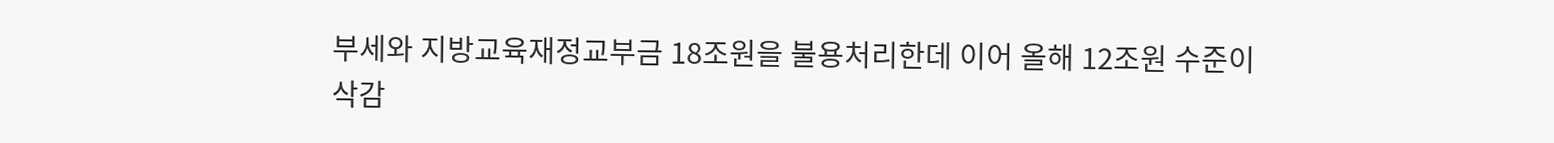부세와 지방교육재정교부금 18조원을 불용처리한데 이어 올해 12조원 수준이 삭감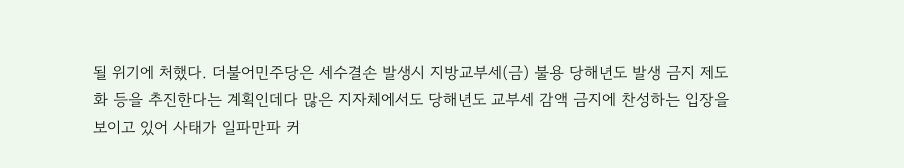될 위기에 처했다. 더불어민주당은 세수결손 발생시 지방교부세(금) 불용 당해년도 발생 금지 제도화 등을 추진한다는 계획인데다 많은 지자체에서도 당해년도 교부세 감액 금지에 찬성하는 입장을 보이고 있어 사태가 일파만파 커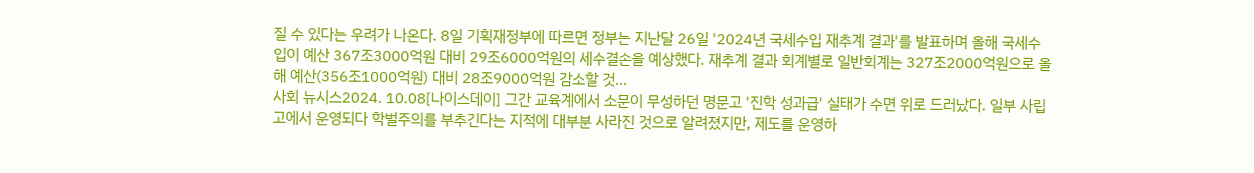질 수 있다는 우려가 나온다. 8일 기획재정부에 따르면 정부는 지난달 26일 '2024년 국세수입 재추계 결과'를 발표하며 올해 국세수입이 예산 367조3000억원 대비 29조6000억원의 세수결손을 예상했다. 재추계 결과 회계별로 일반회계는 327조2000억원으로 올해 예산(356조1000억원) 대비 28조9000억원 감소할 것…
사회 뉴시스2024. 10.08[나이스데이] 그간 교육계에서 소문이 무성하던 명문고 '진학 성과급' 실태가 수면 위로 드러났다. 일부 사립고에서 운영되다 학벌주의를 부추긴다는 지적에 대부분 사라진 것으로 알려졌지만, 제도를 운영하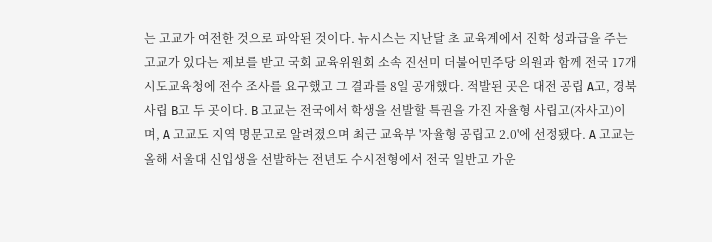는 고교가 여전한 것으로 파악된 것이다. 뉴시스는 지난달 초 교육계에서 진학 성과급을 주는 고교가 있다는 제보를 받고 국회 교육위원회 소속 진선미 더불어민주당 의원과 함께 전국 17개 시도교육청에 전수 조사를 요구했고 그 결과를 8일 공개했다. 적발된 곳은 대전 공립 A고, 경북 사립 B고 두 곳이다. B 고교는 전국에서 학생을 선발할 특권을 가진 자율형 사립고(자사고)이며, A 고교도 지역 명문고로 알려졌으며 최근 교육부 '자율형 공립고 2.0'에 선정됐다. A 고교는 올해 서울대 신입생을 선발하는 전년도 수시전형에서 전국 일반고 가운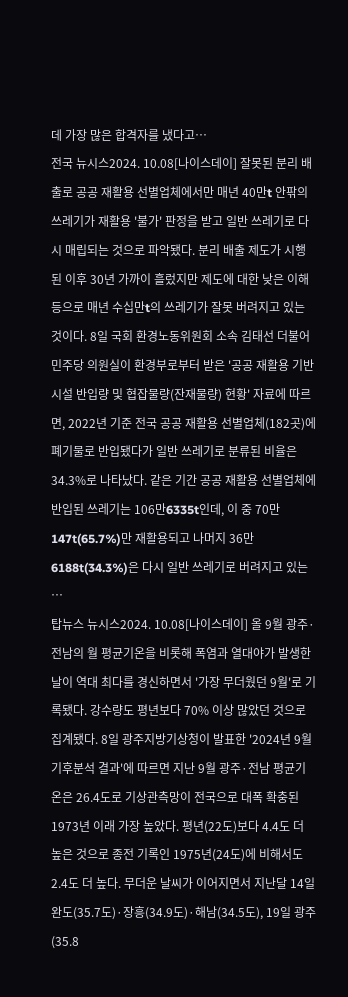데 가장 많은 합격자를 냈다고…
전국 뉴시스2024. 10.08[나이스데이] 잘못된 분리 배출로 공공 재활용 선별업체에서만 매년 40만t 안팎의 쓰레기가 재활용 '불가' 판정을 받고 일반 쓰레기로 다시 매립되는 것으로 파악됐다. 분리 배출 제도가 시행된 이후 30년 가까이 흘렀지만 제도에 대한 낮은 이해 등으로 매년 수십만t의 쓰레기가 잘못 버려지고 있는 것이다. 8일 국회 환경노동위원회 소속 김태선 더불어민주당 의원실이 환경부로부터 받은 '공공 재활용 기반시설 반입량 및 협잡물량(잔재물량) 현황' 자료에 따르면, 2022년 기준 전국 공공 재활용 선별업체(182곳)에 폐기물로 반입됐다가 일반 쓰레기로 분류된 비율은 34.3%로 나타났다. 같은 기간 공공 재활용 선별업체에 반입된 쓰레기는 106만6335t인데, 이 중 70만147t(65.7%)만 재활용되고 나머지 36만6188t(34.3%)은 다시 일반 쓰레기로 버려지고 있는 …
탑뉴스 뉴시스2024. 10.08[나이스데이] 올 9월 광주·전남의 월 평균기온을 비롯해 폭염과 열대야가 발생한 날이 역대 최다를 경신하면서 '가장 무더웠던 9월'로 기록됐다. 강수량도 평년보다 70% 이상 많았던 것으로 집계됐다. 8일 광주지방기상청이 발표한 '2024년 9월 기후분석 결과'에 따르면 지난 9월 광주·전남 평균기온은 26.4도로 기상관측망이 전국으로 대폭 확충된 1973년 이래 가장 높았다. 평년(22도)보다 4.4도 더 높은 것으로 종전 기록인 1975년(24도)에 비해서도 2.4도 더 높다. 무더운 날씨가 이어지면서 지난달 14일 완도(35.7도)·장흥(34.9도)·해남(34.5도), 19일 광주 (35.8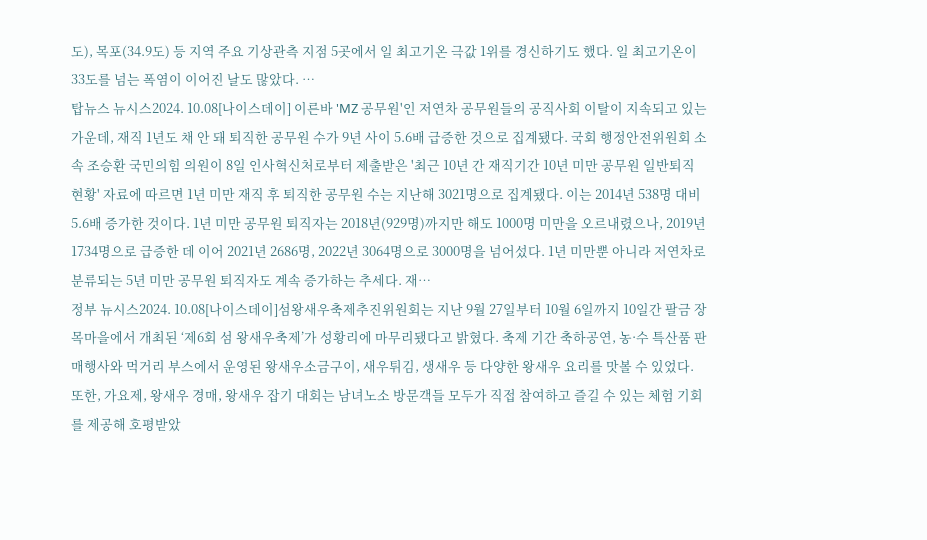도), 목포(34.9도) 등 지역 주요 기상관측 지점 5곳에서 일 최고기온 극값 1위를 경신하기도 했다. 일 최고기온이 33도를 넘는 폭염이 이어진 날도 많았다. …
탑뉴스 뉴시스2024. 10.08[나이스데이] 이른바 'MZ 공무원'인 저연차 공무원들의 공직사회 이탈이 지속되고 있는 가운데, 재직 1년도 채 안 돼 퇴직한 공무원 수가 9년 사이 5.6배 급증한 것으로 집계됐다. 국회 행정안전위원회 소속 조승환 국민의힘 의원이 8일 인사혁신처로부터 제출받은 '최근 10년 간 재직기간 10년 미만 공무원 일반퇴직 현황' 자료에 따르면 1년 미만 재직 후 퇴직한 공무원 수는 지난해 3021명으로 집계됐다. 이는 2014년 538명 대비 5.6배 증가한 것이다. 1년 미만 공무원 퇴직자는 2018년(929명)까지만 해도 1000명 미만을 오르내렸으나, 2019년 1734명으로 급증한 데 이어 2021년 2686명, 2022년 3064명으로 3000명을 넘어섰다. 1년 미만뿐 아니라 저연차로 분류되는 5년 미만 공무원 퇴직자도 계속 증가하는 추세다. 재…
정부 뉴시스2024. 10.08[나이스데이]섬왕새우축제추진위원회는 지난 9월 27일부터 10월 6일까지 10일간 팔금 장목마을에서 개최된 ‘제6회 섬 왕새우축제’가 성황리에 마무리됐다고 밝혔다. 축제 기간 축하공연, 농·수 특산품 판매행사와 먹거리 부스에서 운영된 왕새우소금구이, 새우튀김, 생새우 등 다양한 왕새우 요리를 맛볼 수 있었다. 또한, 가요제, 왕새우 경매, 왕새우 잡기 대회는 남녀노소 방문객들 모두가 직접 참여하고 즐길 수 있는 체험 기회를 제공해 호평받았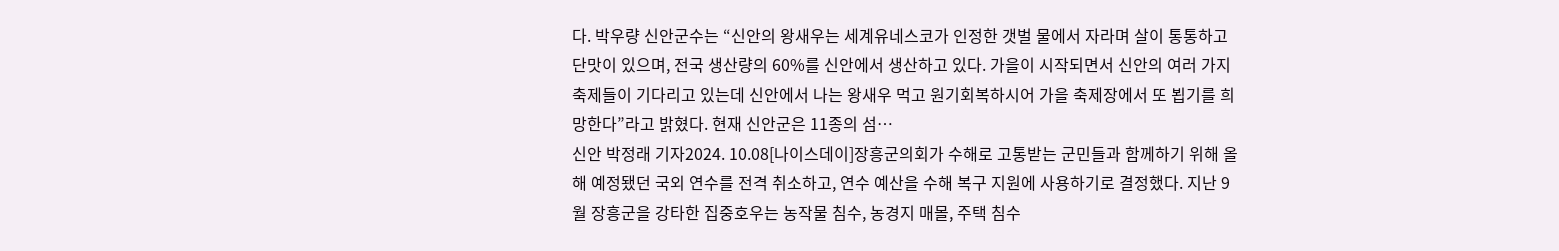다. 박우량 신안군수는 “신안의 왕새우는 세계유네스코가 인정한 갯벌 물에서 자라며 살이 통통하고 단맛이 있으며, 전국 생산량의 60%를 신안에서 생산하고 있다. 가을이 시작되면서 신안의 여러 가지 축제들이 기다리고 있는데 신안에서 나는 왕새우 먹고 원기회복하시어 가을 축제장에서 또 뵙기를 희망한다”라고 밝혔다. 현재 신안군은 11종의 섬…
신안 박정래 기자2024. 10.08[나이스데이]장흥군의회가 수해로 고통받는 군민들과 함께하기 위해 올해 예정됐던 국외 연수를 전격 취소하고, 연수 예산을 수해 복구 지원에 사용하기로 결정했다. 지난 9월 장흥군을 강타한 집중호우는 농작물 침수, 농경지 매몰, 주택 침수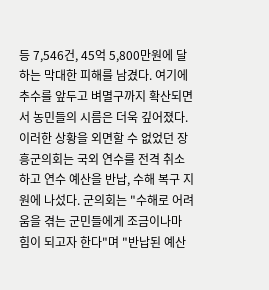등 7,546건, 45억 5,800만원에 달하는 막대한 피해를 남겼다. 여기에 추수를 앞두고 벼멸구까지 확산되면서 농민들의 시름은 더욱 깊어졌다. 이러한 상황을 외면할 수 없었던 장흥군의회는 국외 연수를 전격 취소하고 연수 예산을 반납, 수해 복구 지원에 나섰다. 군의회는 "수해로 어려움을 겪는 군민들에게 조금이나마 힘이 되고자 한다"며 "반납된 예산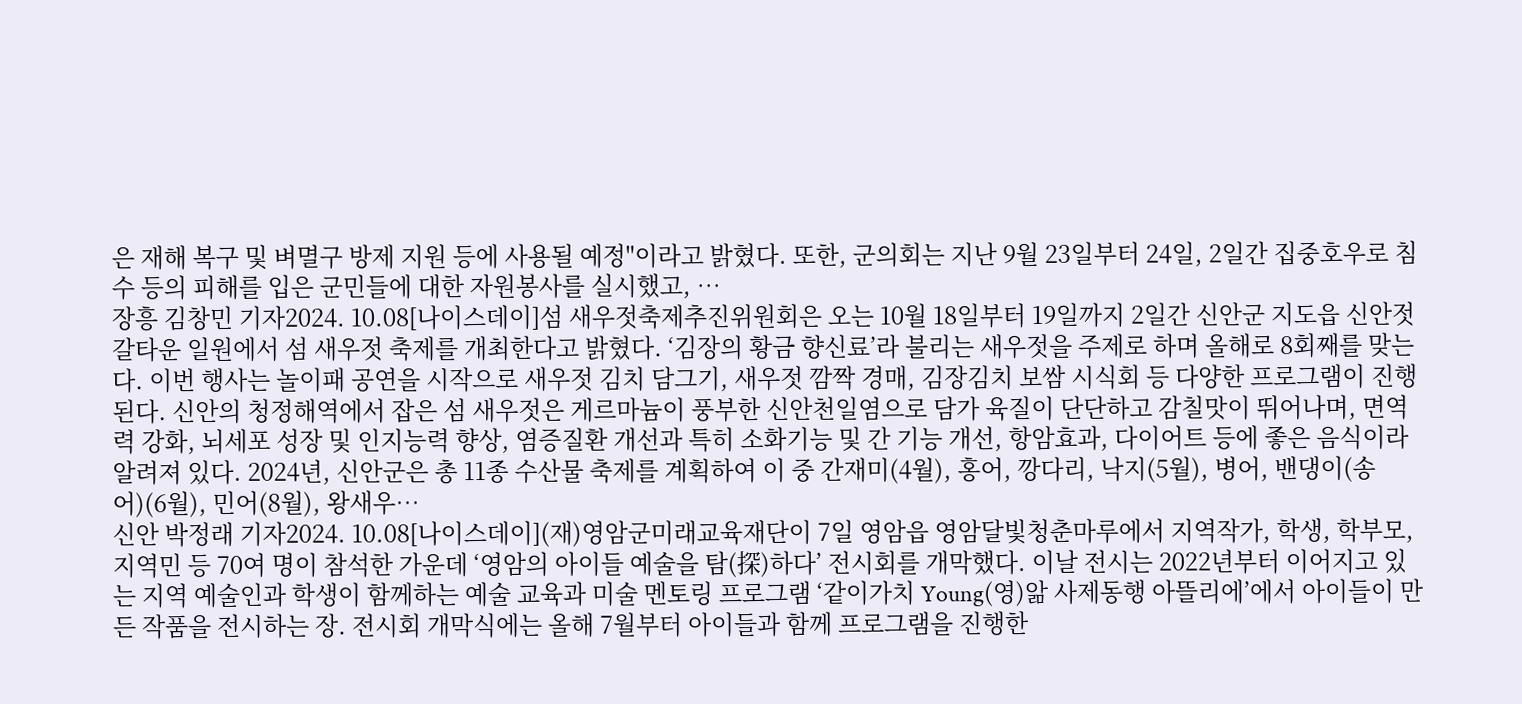은 재해 복구 및 벼멸구 방제 지원 등에 사용될 예정"이라고 밝혔다. 또한, 군의회는 지난 9월 23일부터 24일, 2일간 집중호우로 침수 등의 피해를 입은 군민들에 대한 자원봉사를 실시했고, …
장흥 김창민 기자2024. 10.08[나이스데이]섬 새우젓축제추진위원회은 오는 10월 18일부터 19일까지 2일간 신안군 지도읍 신안젓갈타운 일원에서 섬 새우젓 축제를 개최한다고 밝혔다. ‘김장의 황금 향신료’라 불리는 새우젓을 주제로 하며 올해로 8회째를 맞는다. 이번 행사는 놀이패 공연을 시작으로 새우젓 김치 담그기, 새우젓 깜짝 경매, 김장김치 보쌈 시식회 등 다양한 프로그램이 진행된다. 신안의 청정해역에서 잡은 섬 새우젓은 게르마늄이 풍부한 신안천일염으로 담가 육질이 단단하고 감칠맛이 뛰어나며, 면역력 강화, 뇌세포 성장 및 인지능력 향상, 염증질환 개선과 특히 소화기능 및 간 기능 개선, 항암효과, 다이어트 등에 좋은 음식이라 알려져 있다. 2024년, 신안군은 총 11종 수산물 축제를 계획하여 이 중 간재미(4월), 홍어, 깡다리, 낙지(5월), 병어, 밴댕이(송어)(6월), 민어(8월), 왕새우…
신안 박정래 기자2024. 10.08[나이스데이](재)영암군미래교육재단이 7일 영암읍 영암달빛청춘마루에서 지역작가, 학생, 학부모, 지역민 등 70여 명이 참석한 가운데 ‘영암의 아이들 예술을 탐(探)하다’ 전시회를 개막했다. 이날 전시는 2022년부터 이어지고 있는 지역 예술인과 학생이 함께하는 예술 교육과 미술 멘토링 프로그램 ‘같이가치 Young(영)앎 사제동행 아뜰리에’에서 아이들이 만든 작품을 전시하는 장. 전시회 개막식에는 올해 7월부터 아이들과 함께 프로그램을 진행한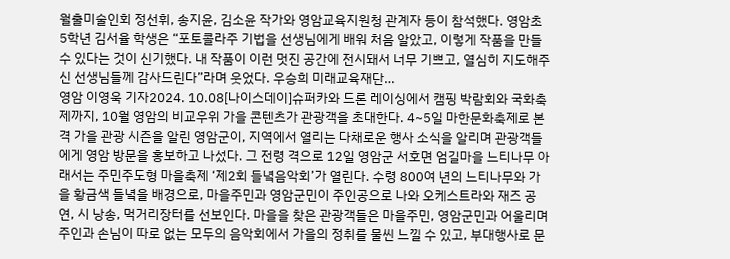월출미술인회 정선휘, 송지윤, 김소윤 작가와 영암교육지원청 관계자 등이 참석했다. 영암초 5학년 김서율 학생은 “포토콜라주 기법을 선생님에게 배워 처음 알았고, 이렇게 작품을 만들 수 있다는 것이 신기했다. 내 작품이 이런 멋진 공간에 전시돼서 너무 기쁘고, 열심히 지도해주신 선생님들께 감사드린다”라며 웃었다. 우승희 미래교육재단…
영암 이영욱 기자2024. 10.08[나이스데이]슈퍼카와 드론 레이싱에서 캠핑 박람회와 국화축제까지, 10월 영암의 비교우위 가을 콘텐츠가 관광객을 초대한다. 4~5일 마한문화축제로 본격 가을 관광 시즌을 알린 영암군이, 지역에서 열리는 다채로운 행사 소식을 알리며 관광객들에게 영암 방문을 홍보하고 나섰다. 그 전령 격으로 12일 영암군 서호면 엄길마을 느티나무 아래서는 주민주도형 마을축제 ‘제2회 들녘음악회’가 열린다. 수령 800여 년의 느티나무와 가을 황금색 들녘을 배경으로, 마을주민과 영암군민이 주인공으로 나와 오케스트라와 재즈 공연, 시 낭송, 먹거리장터를 선보인다. 마을을 찾은 관광객들은 마을주민, 영암군민과 어울리며 주인과 손님이 따로 없는 모두의 음악회에서 가을의 정취를 물씬 느낄 수 있고, 부대행사로 문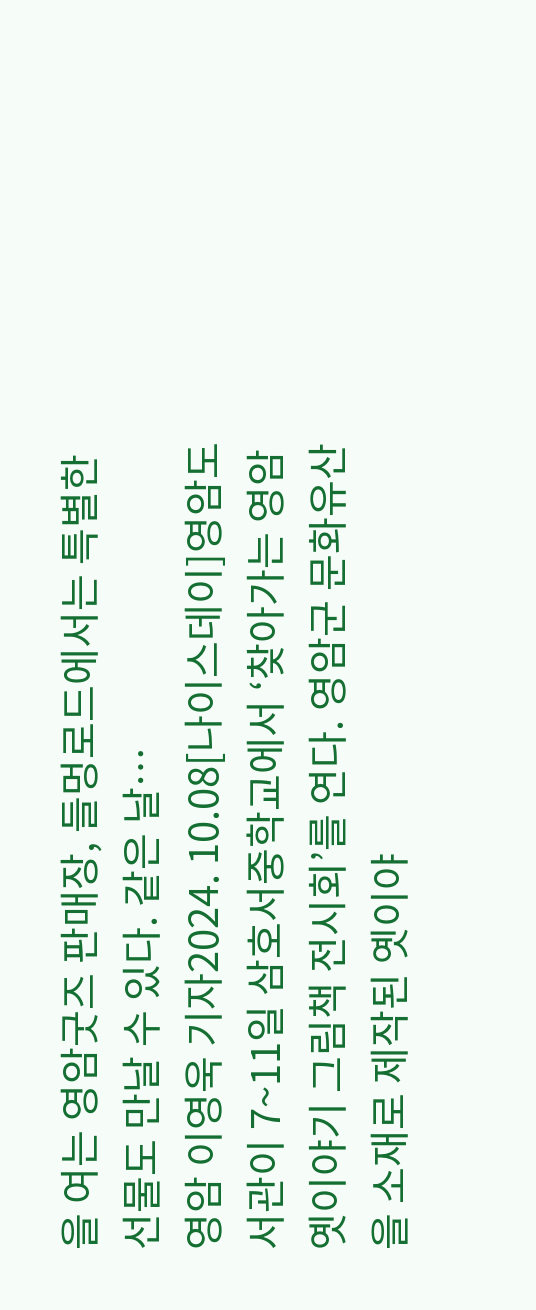을 여는 영암굿즈 판매장, 들멍로드에서는 특별한 선물도 만날 수 있다. 같은 날…
영암 이영욱 기자2024. 10.08[나이스데이]영암도서관이 7~11일 삼호서중학교에서 ‘찾아가는 영암 옛이야기 그림책 전시회’를 연다. 영암군 문화유산을 소재로 제작된 옛이야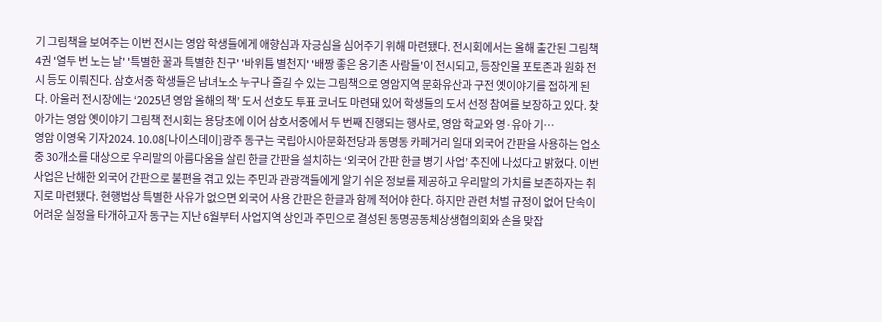기 그림책을 보여주는 이번 전시는 영암 학생들에게 애향심과 자긍심을 심어주기 위해 마련됐다. 전시회에서는 올해 출간된 그림책 4권 '열두 번 노는 날' '특별한 꿀과 특별한 친구' '바위틈 별천지' '배짱 좋은 옹기촌 사람들'이 전시되고, 등장인물 포토존과 원화 전시 등도 이뤄진다. 삼호서중 학생들은 남녀노소 누구나 즐길 수 있는 그림책으로 영암지역 문화유산과 구전 옛이야기를 접하게 된다. 아울러 전시장에는 ‘2025년 영암 올해의 책’ 도서 선호도 투표 코너도 마련돼 있어 학생들의 도서 선정 참여를 보장하고 있다. 찾아가는 영암 옛이야기 그림책 전시회는 용당초에 이어 삼호서중에서 두 번째 진행되는 행사로, 영암 학교와 영·유아 기…
영암 이영욱 기자2024. 10.08[나이스데이]광주 동구는 국립아시아문화전당과 동명동 카페거리 일대 외국어 간판을 사용하는 업소 중 30개소를 대상으로 우리말의 아름다움을 살린 한글 간판을 설치하는 ‘외국어 간판 한글 병기 사업’ 추진에 나섰다고 밝혔다. 이번 사업은 난해한 외국어 간판으로 불편을 겪고 있는 주민과 관광객들에게 알기 쉬운 정보를 제공하고 우리말의 가치를 보존하자는 취지로 마련됐다. 현행법상 특별한 사유가 없으면 외국어 사용 간판은 한글과 함께 적어야 한다. 하지만 관련 처벌 규정이 없어 단속이 어려운 실정을 타개하고자 동구는 지난 6월부터 사업지역 상인과 주민으로 결성된 동명공동체상생협의회와 손을 맞잡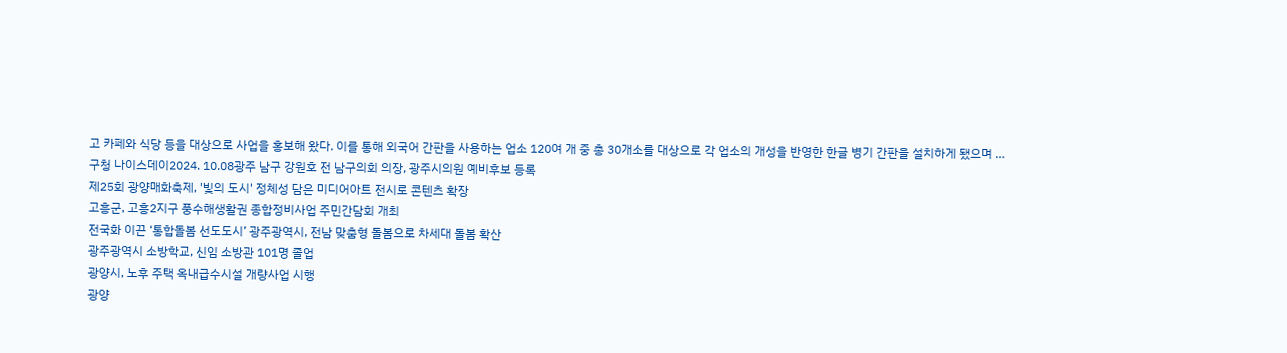고 카페와 식당 등을 대상으로 사업을 홍보해 왔다. 이를 통해 외국어 간판을 사용하는 업소 120여 개 중 총 30개소를 대상으로 각 업소의 개성을 반영한 한글 병기 간판을 설치하게 됐으며 …
구청 나이스데이2024. 10.08광주 남구 강원호 전 남구의회 의장, 광주시의원 예비후보 등록
제25회 광양매화축제, '빛의 도시' 정체성 담은 미디어아트 전시로 콘텐츠 확장
고흥군, 고흥2지구 풍수해생활권 종합정비사업 주민간담회 개최
전국화 이끈 ‘통합돌봄 선도도시’ 광주광역시, 전남 맞춤형 돌봄으로 차세대 돌봄 확산
광주광역시 소방학교, 신임 소방관 101명 졸업
광양시, 노후 주택 옥내급수시설 개량사업 시행
광양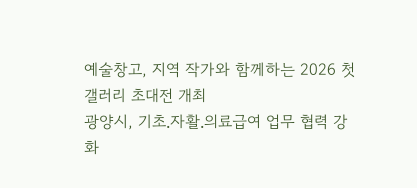예술창고, 지역 작가와 함께하는 2026 첫 갤러리 초대전 개최
광양시, 기초․자활․의료급여 업무 협력 강화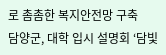로 촘촘한 복지안전망 구축
담양군, 대학 입시 설명회 ‘담빛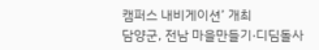캠퍼스 내비게이션’ 개최
담양군, 전남 마을만들기·디딤돌사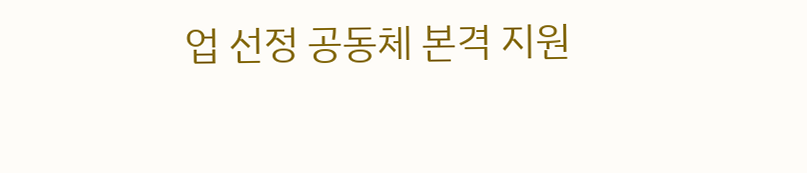업 선정 공동체 본격 지원